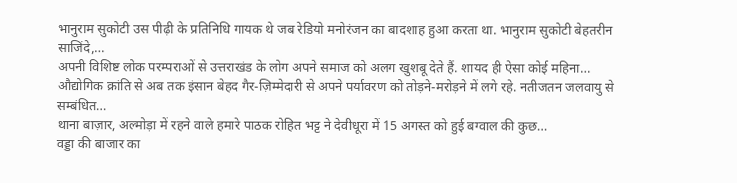भानुराम सुकोटी उस पीढ़ी के प्रतिनिधि गायक थे जब रेडियो मनोरंजन का बादशाह हुआ करता था. भानुराम सुकोटी बेहतरीन साजिंदे,…
अपनी विशिष्ट लोक परम्पराओं से उत्तराखंड के लोग अपने समाज को अलग खुशबू देते हैं. शायद ही ऐसा कोई महिना…
औद्योगिक क्रांति से अब तक इंसान बेहद गैर-ज़िम्मेदारी से अपने पर्यावरण को तोड़ने-मरोड़ने में लगे रहे. नतीजतन जलवायु से सम्बंधित…
थाना बाज़ार, अल्मोड़ा में रहने वाले हमारे पाठक रोहित भट्ट ने देवीधूरा में 15 अगस्त को हुई बग्वाल की कुछ…
वड्डा की बाजार का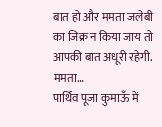बात हो और ममता जलेबी का जिक्र न किया जाय तो आपकी बात अधूरी रहेगी. ममता…
पार्थिव पूजा कुमाऊँ में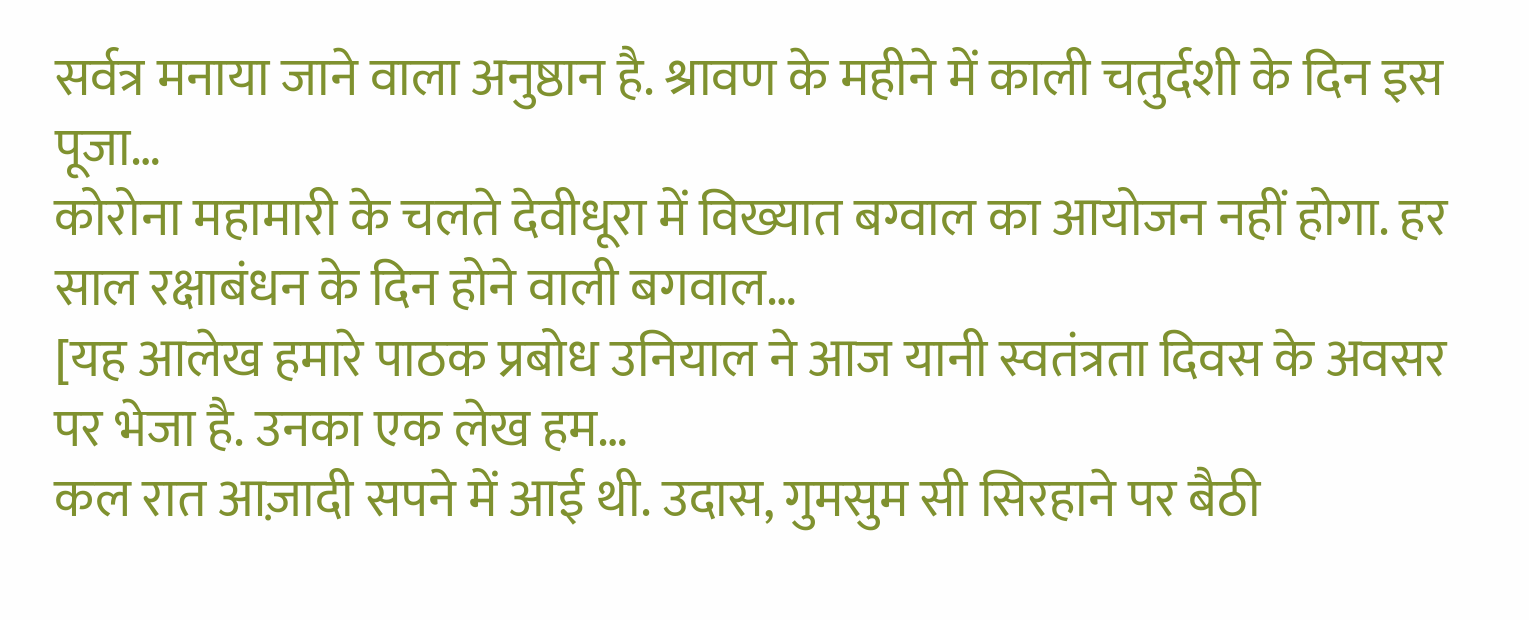सर्वत्र मनाया जाने वाला अनुष्ठान है. श्रावण के महीने में काली चतुर्दशी के दिन इस पूजा…
कोरोना महामारी के चलते देवीधूरा में विख्यात बग्वाल का आयोजन नहीं होगा. हर साल रक्षाबंधन के दिन होने वाली बगवाल…
[यह आलेख हमारे पाठक प्रबोध उनियाल ने आज यानी स्वतंत्रता दिवस के अवसर पर भेजा है. उनका एक लेख हम…
कल रात आज़ादी सपने में आई थी. उदास, गुमसुम सी सिरहाने पर बैठी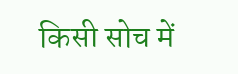किसी सोच में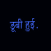डूबी हुई.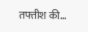तफ्तीश की…